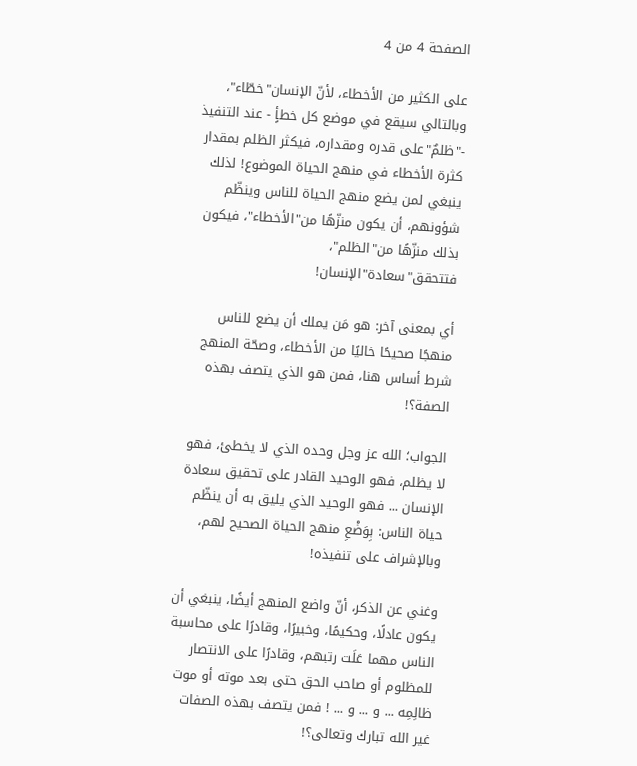الصفحة 4 من 4

على الكثير من الأخطاء، لأنّ الإنسان"خطّاء"، وبالتالي سيقع في موضع كل خطأٍ - عند التنفيذ -"ظلمٌ"على قدره ومقداره، فيكثر الظلم بمقدار كثرة الأخطاء في منهج الحياة الموضوع! لذلك ينبغي لمن يضع منهج الحياة للناس وينظّم شؤونهم، أن يكون منزّهًا من"الأخطاء"، فيكون بذلك منزّهًا من"الظلم"، فتتحقق"سعادة"الإنسان!

أي بمعنى آخر: هو مَن يملك أن يضع للناس منهجًا صحيحًا خاليًا من الأخطاء، وصحّة المنهج شرط أساس هنا، فمن هو الذي يتصف بهذه الصفة؟!

الجواب؛ الله عز وجل وحده الذي لا يخطئ، فهو لا يظلم، فهو الوحيد القادر على تحقيق سعادة الإنسان ... فهو الوحيد الذي يليق به أن ينظّم حياة الناس: بِوَضْعِ منهج الحياة الصحيح لهم، وبالإشراف على تنفيذه!

وغني عن الذكر، أنّ واضع المنهج أيضًا، ينبغي أن يكون عادلًا، وحكيمًا، وخبيرًا، وقادرًا على محاسبة الناس مهما عَلَت رتبهم، وقادرًا على الانتصار للمظلوم أو صاحب الحق حتى بعد موته أو موت ظالِمِه ... و ... و ... ! فمن يتصف بهذه الصفات غير الله تبارك وتعالى؟!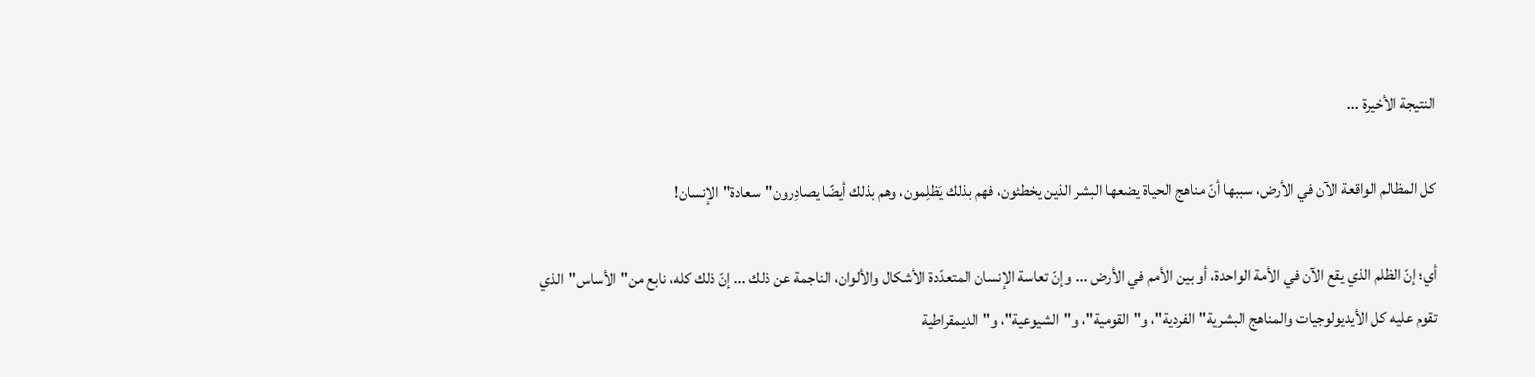النتيجة الأخيرة ...

كل المظالم الواقعة الآن في الأرض، سببها أنّ مناهج الحياة يضعها البشر الذين يخطئون، فهم بذلك يَظلِمون، وهم بذلك أيضًا يصادِرون"سعادة"الإنسان!

أي؛ إنّ الظلم الذي يقع الآن في الأمة الواحدة، أو بين الأمم في الأرض ... وإنّ تعاسة الإنسان المتعدّدة الأشكال والألوان، الناجمة عن ذلك ... إنّ ذلك كله، نابع من"الأساس"الذي تقوم عليه كل الأيديولوجيات والمناهج البشرية"الفردية"، و"القومية"، و"الشيوعية"، و"الديمقراطية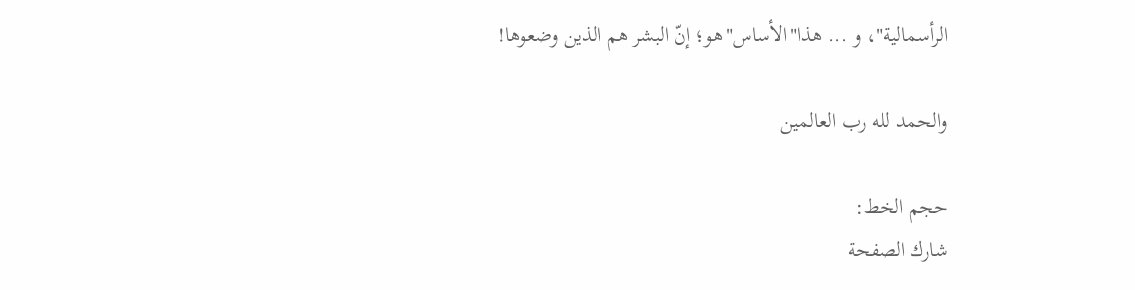الرأسمالية"، و ... هذا"الأساس"هو؛ إنّ البشر هم الذين وضعوها!

والحمد لله رب العالمين

حجم الخط:
شارك الصفحة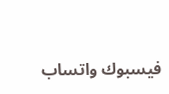فيسبوك واتساب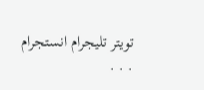تويتر تليجرام انستجرام
. . .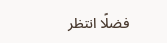فضلًا انتظر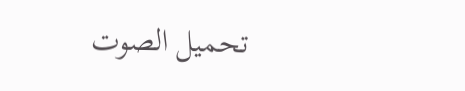تحميل الصوت